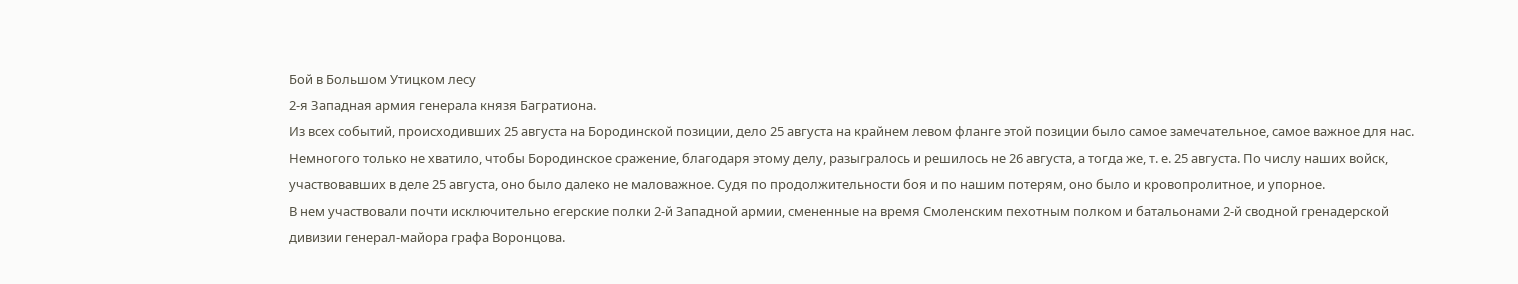Бой в Большом Утицком лесу
2-я Западная армия генерала князя Багратиона.
Из всех событий, происходивших 25 августа на Бородинской позиции, дело 25 августа на крайнем левом фланге этой позиции было самое замечательное, самое важное для нас. Немногого только не хватило, чтобы Бородинское сражение, благодаря этому делу, разыгралось и решилось не 26 августа, а тогда же, т. е. 25 августа. По числу наших войск, участвовавших в деле 25 августа, оно было далеко не маловажное. Судя по продолжительности боя и по нашим потерям, оно было и кровопролитное, и упорное.
В нем участвовали почти исключительно егерские полки 2-й Западной армии, смененные на время Смоленским пехотным полком и батальонами 2-й сводной гренадерской дивизии генерал-майора графа Воронцова.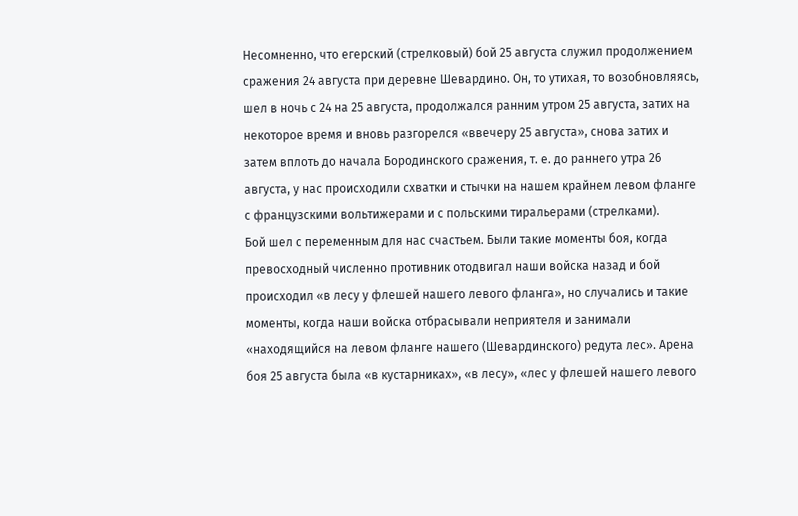Несомненно, что егерский (стрелковый) бой 25 августа служил продолжением сражения 24 августа при деревне Шевардино. Он, то утихая, то возобновляясь, шел в ночь с 24 на 25 августа, продолжался ранним утром 25 августа, затих на некоторое время и вновь разгорелся «ввечеру 25 августа», снова затих и затем вплоть до начала Бородинского сражения, т. е. до раннего утра 26 августа, у нас происходили схватки и стычки на нашем крайнем левом фланге с французскими вольтижерами и с польскими тиральерами (стрелками).
Бой шел с переменным для нас счастьем. Были такие моменты боя, когда превосходный численно противник отодвигал наши войска назад и бой происходил «в лесу у флешей нашего левого фланга», но случались и такие моменты, когда наши войска отбрасывали неприятеля и занимали «находящийся на левом фланге нашего (Шевардинского) редута лес». Арена боя 25 августа была «в кустарниках», «в лесу», «лес у флешей нашего левого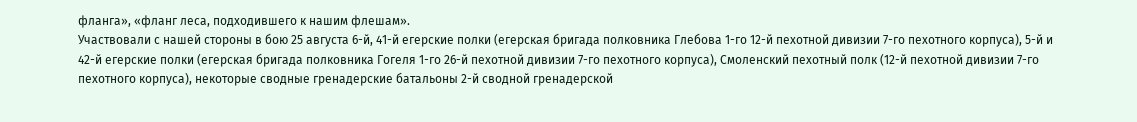фланга», «фланг леса, подходившего к нашим флешам».
Участвовали с нашей стороны в бою 25 августа 6-й, 41-й егерские полки (егерская бригада полковника Глебова 1-го 12-й пехотной дивизии 7-го пехотного корпуса), 5-й и 42-й егерские полки (егерская бригада полковника Гогеля 1-го 26-й пехотной дивизии 7-го пехотного корпуса), Смоленский пехотный полк (12-й пехотной дивизии 7-го пехотного корпуса), некоторые сводные гренадерские батальоны 2-й сводной гренадерской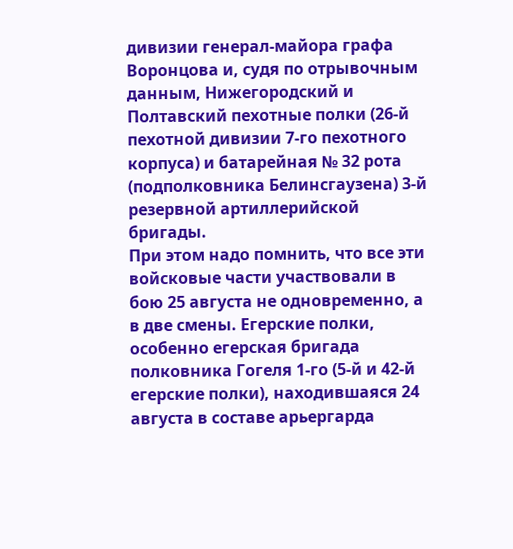дивизии генерал-майора графа Воронцова и, судя по отрывочным данным, Нижегородский и Полтавский пехотные полки (26-й пехотной дивизии 7-го пехотного корпуса) и батарейная № 32 рота (подполковника Белинсгаузена) 3-й резервной артиллерийской бригады.
При этом надо помнить, что все эти войсковые части участвовали в бою 25 августа не одновременно, а в две смены. Егерские полки, особенно егерская бригада полковника Гогеля 1-го (5-й и 42-й егерские полки), находившаяся 24 августа в составе арьергарда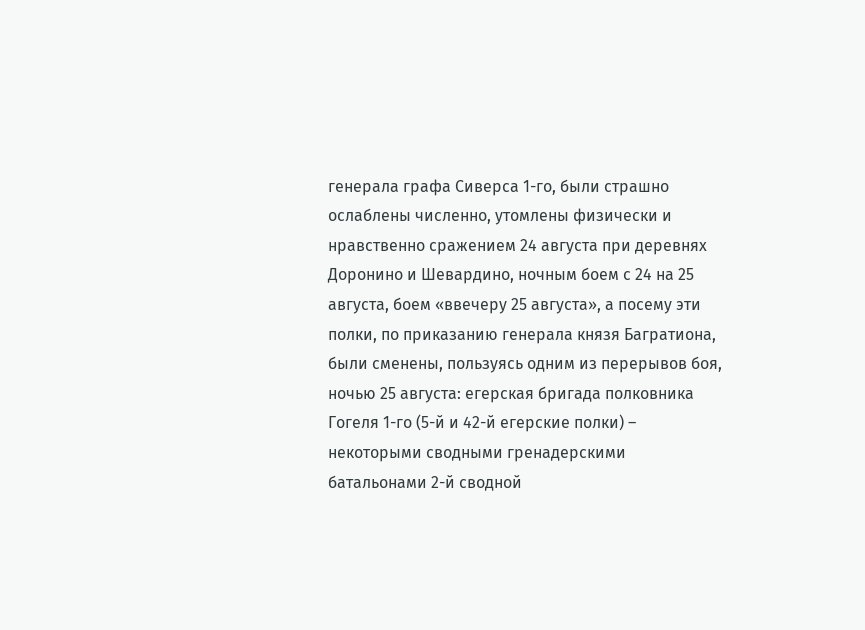генерала графа Сиверса 1-го, были страшно ослаблены численно, утомлены физически и нравственно сражением 24 августа при деревнях Доронино и Шевардино, ночным боем с 24 на 25 августа, боем «ввечеру 25 августа», а посему эти полки, по приказанию генерала князя Багратиона, были сменены, пользуясь одним из перерывов боя, ночью 25 августа: егерская бригада полковника Гогеля 1-го (5-й и 42-й егерские полки) – некоторыми сводными гренадерскими батальонами 2-й сводной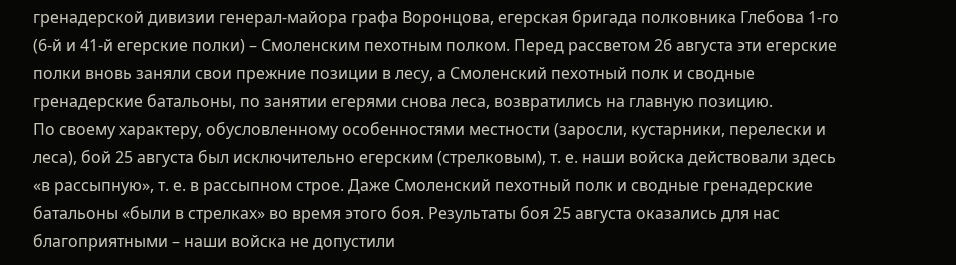гренадерской дивизии генерал-майора графа Воронцова, егерская бригада полковника Глебова 1-го (6-й и 41-й егерские полки) – Смоленским пехотным полком. Перед рассветом 26 августа эти егерские полки вновь заняли свои прежние позиции в лесу, а Смоленский пехотный полк и сводные гренадерские батальоны, по занятии егерями снова леса, возвратились на главную позицию.
По своему характеру, обусловленному особенностями местности (заросли, кустарники, перелески и леса), бой 25 августа был исключительно егерским (стрелковым), т. е. наши войска действовали здесь «в рассыпную», т. е. в рассыпном строе. Даже Смоленский пехотный полк и сводные гренадерские батальоны «были в стрелках» во время этого боя. Результаты боя 25 августа оказались для нас благоприятными – наши войска не допустили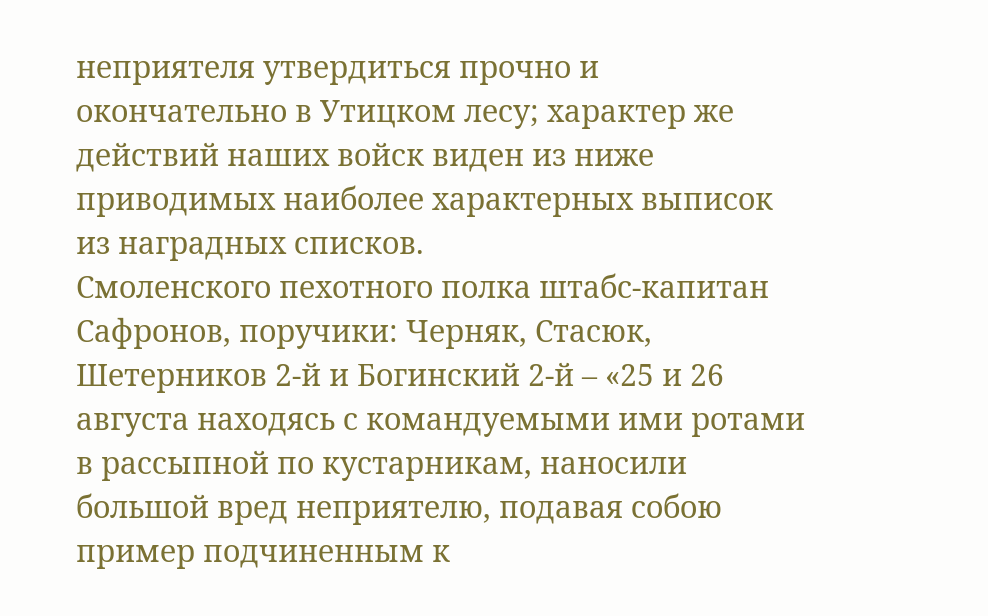неприятеля утвердиться прочно и окончательно в Утицком лесу; характер же действий наших войск виден из ниже приводимых наиболее характерных выписок из наградных списков.
Смоленского пехотного полка штабс-капитан Сафронов, поручики: Черняк, Стасюк, Шетерников 2-й и Богинский 2-й – «25 и 26 августа находясь с командуемыми ими ротами в рассыпной по кустарникам, наносили большой вред неприятелю, подавая собою пример подчиненным к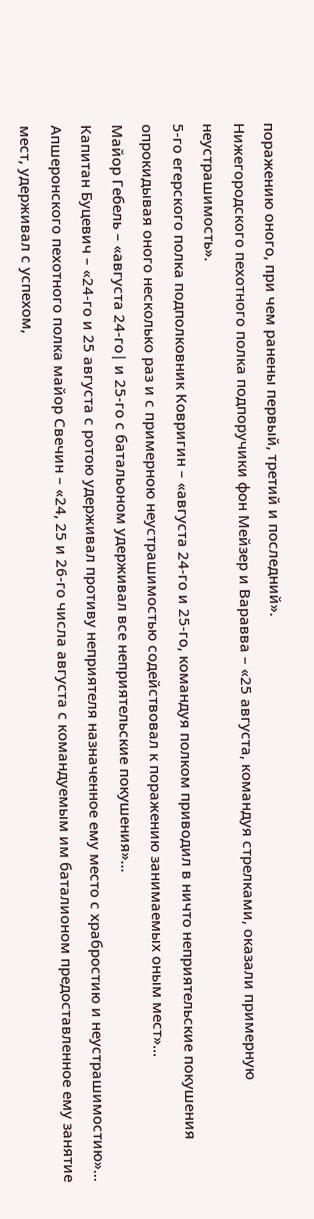поражению оного, при чем ранены первый, третий и последний».
Нижегородского пехотного полка подпоручики фон Мейзер и Варавва – «25 августа, командуя стрелками, оказали примерную неустрашимость».
5-го егерского полка подполковник Ковригин – «августа 24-го и 25-го, командуя полком приводил в ничто неприятельские покушения опрокидывая оного несколько раз и с примерною неустрашимостью содействовал к поражению занимаемых оным мест»...
Майор Гебель – «августа 24-го| и 25-го с батальоном удерживал все неприятельские покушения»...
Капитан Буцевич – «24-го и 25 августа с ротою удерживал противу неприятеля назначенное ему место с храбростию и неустрашимостию»...
Апшеронского пехотного полка майор Свечин – «24, 25 и 26-го числа августа с командуемым им баталионом предоставленное ему занятие мест, удерживал с успехом,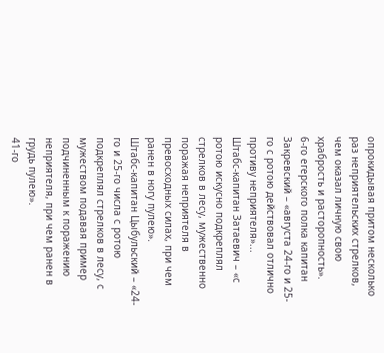опрокидывая притом несколько раз неприятельских стрелков, чем оказал личную свою храбрость и расторопность».
6-го егерского полка капитан Закревский – «августа 24-го и 25-го с ротою действовал отлично противу неприятеля»...
Штабс-капитан Затаевич – «с ротою искусно подкреплял стрелков в лесу, мужественно поражая неприятеля в превосходных силах, при чем ранен в ногу пулею».
Штабс-капитан Цыбульский – «24-го и 25-го числа с ротою подкреплял стрелков в лесу, с мужеством подавая пример подчиненным к поражению неприятеля, при чем ранен в грудь пулею».
41-го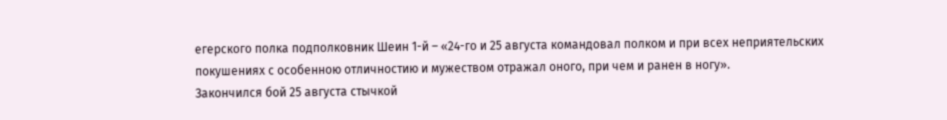егерского полка подполковник Шеин 1-й – «24-го и 25 августа командовал полком и при всех неприятельских покушениях с особенною отличностию и мужеством отражал оного, при чем и ранен в ногу».
Закончился бой 25 августа стычкой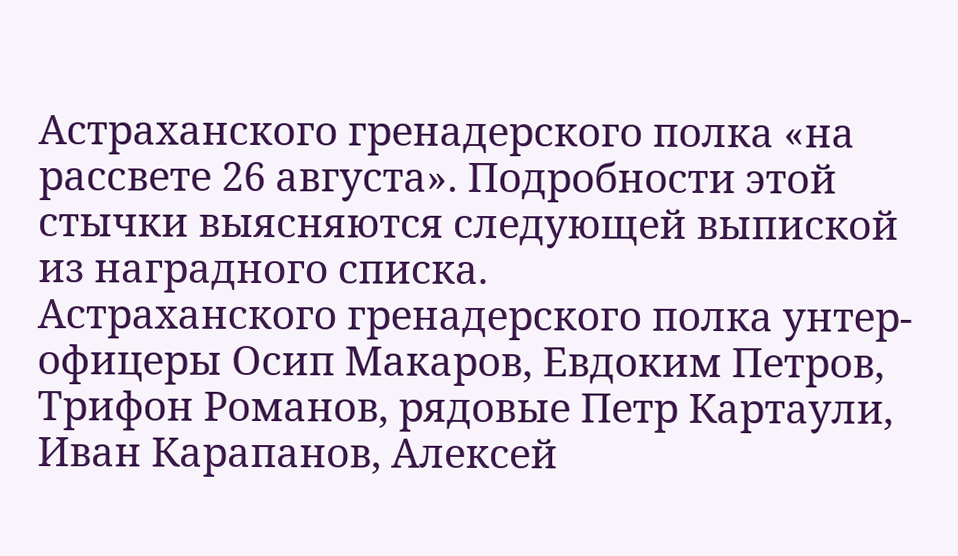Астраханского гренадерского полка «на рассвете 26 августа». Подробности этой стычки выясняются следующей выпиской из наградного списка.
Астраханского гренадерского полка унтер-офицеры Осип Макаров, Евдоким Петров, Трифон Романов, рядовые Петр Картаули, Иван Карапанов, Алексей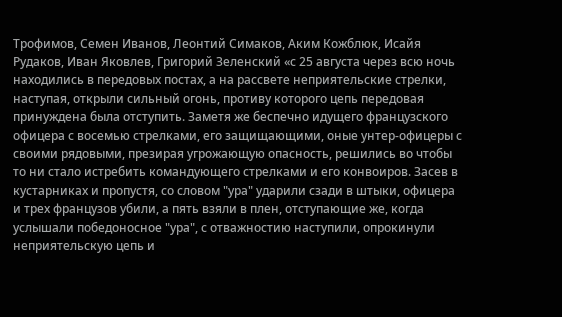Трофимов, Семен Иванов, Леонтий Симаков, Аким Кожблюк, Исайя Рудаков, Иван Яковлев, Григорий Зеленский «с 25 августа через всю ночь находились в передовых постах, а на рассвете неприятельские стрелки, наступая, открыли сильный огонь, противу которого цепь передовая принуждена была отступить. Заметя же беспечно идущего французского офицера с восемью стрелками, его защищающими, оные унтер-офицеры с своими рядовыми, презирая угрожающую опасность, решились во чтобы то ни стало истребить командующего стрелками и его конвоиров. Засев в кустарниках и пропустя, со словом "ура" ударили сзади в штыки, офицера и трех французов убили, а пять взяли в плен, отступающие же, когда услышали победоносное "ура", с отважностию наступили, опрокинули неприятельскую цепь и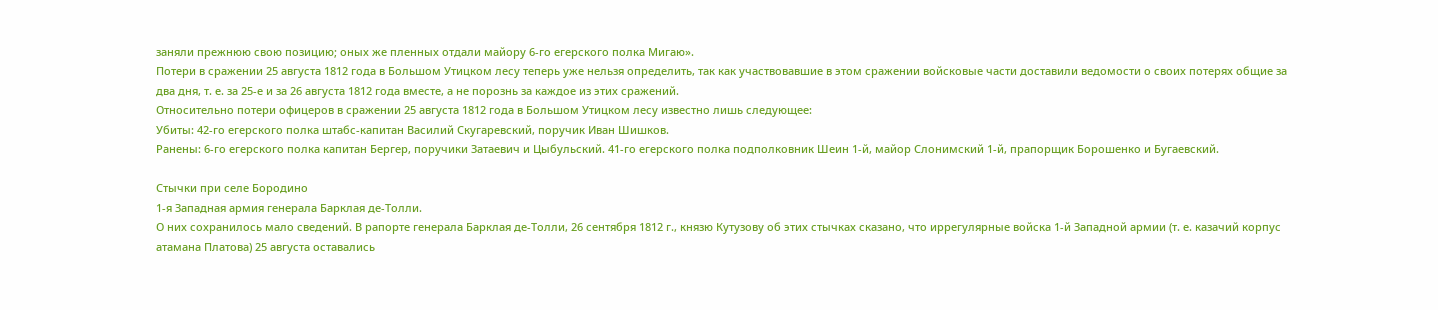заняли прежнюю свою позицию; оных же пленных отдали майору 6-го егерского полка Мигаю».
Потери в сражении 25 августа 1812 года в Большом Утицком лесу теперь уже нельзя определить, так как участвовавшие в этом сражении войсковые части доставили ведомости о своих потерях общие за два дня, т. е. за 25-е и за 26 августа 1812 года вместе, а не порознь за каждое из этих сражений.
Относительно потери офицеров в сражении 25 августа 1812 года в Большом Утицком лесу известно лишь следующее:
Убиты: 42-го егерского полка штабс-капитан Василий Скугаревский, поручик Иван Шишков.
Ранены: 6-го егерского полка капитан Бергер, поручики Затаевич и Цыбульский. 41-го егерского полка подполковник Шеин 1-й, майор Слонимский 1-й, прапорщик Борошенко и Бугаевский.

Стычки при селе Бородино
1-я Западная армия генерала Барклая де-Толли.
О них сохранилось мало сведений. В рапорте генерала Барклая де-Толли, 26 сентября 1812 г., князю Кутузову об этих стычках сказано, что иррегулярные войска 1-й Западной армии (т. е. казачий корпус атамана Платова) 25 августа оставались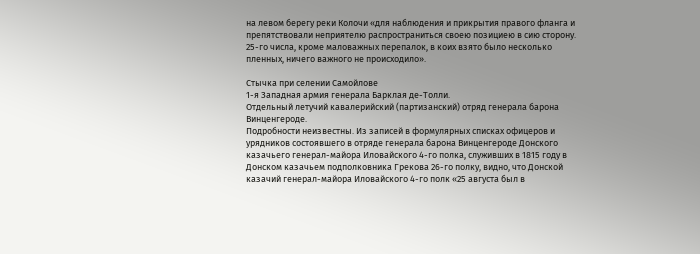на левом берегу реки Колочи «для наблюдения и прикрытия правого фланга и препятствовали неприятелю распространиться своею позициею в сию сторону. 25-го числа, кроме маловажных перепалок, в коих взято было несколько пленных, ничего важного не происходило».

Стычка при селении Самойлове
1-я Западная армия генерала Барклая де-Толли.
Отдельный летучий кавалерийский (партизанский) отряд генерала барона Винценгероде.
Подробности неизвестны. Из записей в формулярных списках офицеров и урядников состоявшего в отряде генерала барона Винценгероде Донского казачьего генерал-майора Иловайского 4-го полка, служивших в 1815 году в Донском казачьем подполковника Грекова 26-го полку, видно, что Донской казачий генерал-майора Иловайского 4-го полк «25 августа был в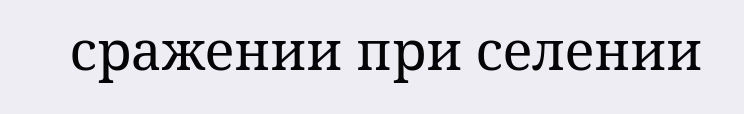сражении при селении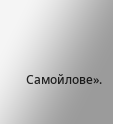Самойлове».